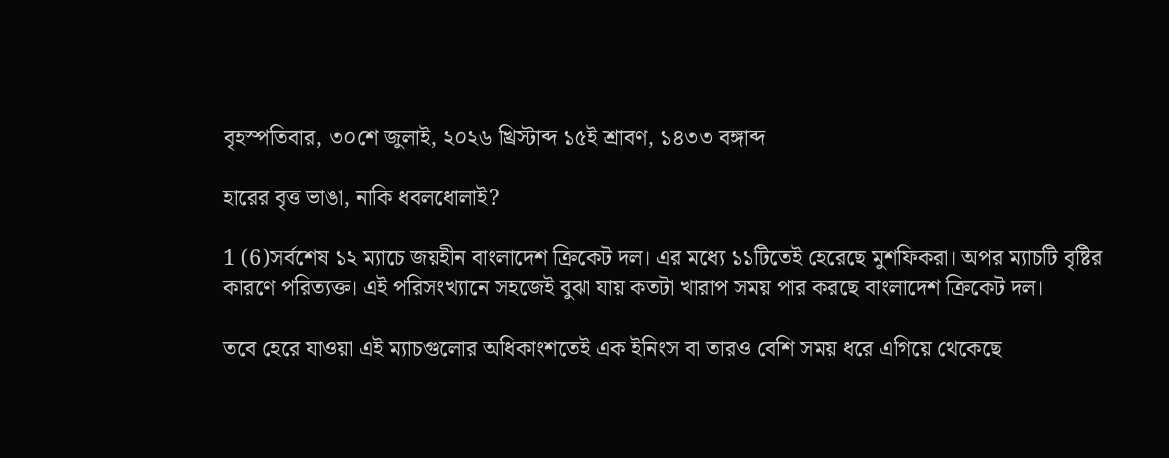বৃহস্পতিবার, ৩০শে জুলাই, ২০২৬ খ্রিস্টাব্দ ১৫ই শ্রাবণ, ১৪৩৩ বঙ্গাব্দ

হারের বৃত্ত ভাঙা, নাকি ধবলধোলাই?

1 (6)সর্বশেষ ১২ ম্যাচে জয়হীন বাংলাদেশ ক্রিকেট দল। এর মধ্যে ১১টিতেই হেরেছে মুশফিকরা। অপর ম্যাচটি বৃষ্টির কারণে পরিত্যক্ত। এই পরিসংখ্যানে সহজেই বুঝা যায় কতটা খারাপ সময় পার করছে বাংলাদেশ ক্রিকেট দল।

তবে হেরে যাওয়া এই ম্যাচগুলোর অধিকাংশতেই এক ইনিংস বা তারও বেশি সময় ধরে এগিয়ে থেকেছে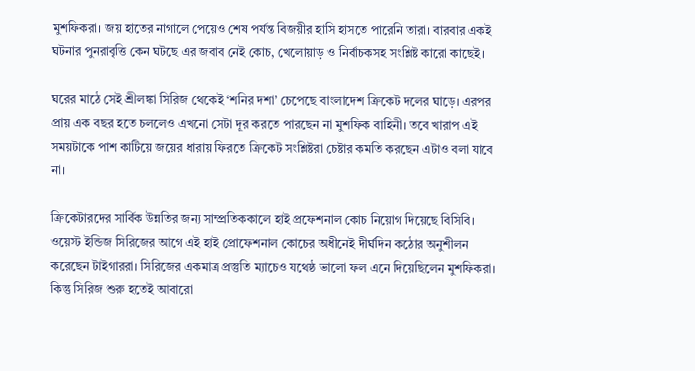মুশফিকরা। জয় হাতের নাগালে পেয়েও শেষ পর্যন্ত বিজয়ীর হাসি হাসতে পারেনি তারা। বারবার একই ঘটনার পুনরাবৃত্তি কেন ঘটছে এর জবাব নেই কোচ, খেলোয়াড় ও নির্বাচকসহ সংশ্লিষ্ট কারো কাছেই।

ঘরের মাঠে সেই শ্রীলঙ্কা সিরিজ থেকেই ‘শনির দশা’ চেপেছে বাংলাদেশ ক্রিকেট দলের ঘাড়ে। এরপর প্রায় এক বছর হতে চললেও এখনো সেটা দূর করতে পারছেন না মুশফিক বাহিনী। তবে খারাপ এই সময়টাকে পাশ কাটিয়ে জয়ের ধারায় ফিরতে ক্রিকেট সংশ্লিষ্টরা চেষ্টার কমতি করছেন এটাও বলা যাবে না।

ক্রিকেটারদের সার্বিক উন্নতির জন্য সাম্প্রতিককালে হাই প্রফেশনাল কোচ নিয়োগ দিয়েছে বিসিবি। ওয়েস্ট ইন্ডিজ সিরিজের আগে এই হাই প্রোফেশনাল কোচের অধীনেই দীর্ঘদিন কঠোর অনুশীলন করেছেন টাইগাররা। সিরিজের একমাত্র প্রস্তুতি ম্যাচেও যথেষ্ঠ ভালো ফল এনে দিয়েছিলেন মুশফিকরা। কিন্তু সিরিজ শুরু হতেই আবারো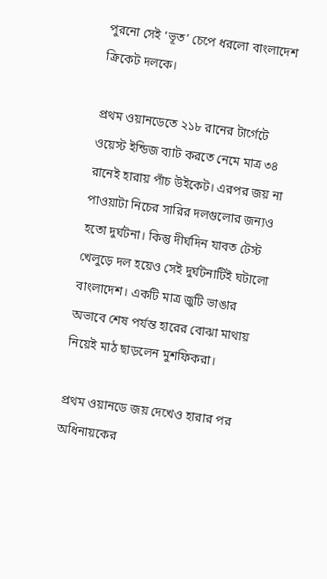পুরনো সেই ‘ভূত’ চেপে ধরলো বাংলাদেশ ক্রিকেট দলকে।

প্রথম ওয়ানডেতে ২১৮ রানের টার্গেটে ওয়েস্ট ইন্ডিজ ব্যাট করতে নেমে মাত্র ৩৪ রানেই হারায় পাঁচ উইকেট। এরপর জয় না পাওয়াটা নিচের সারির দলগুলোর জন্যও হতো দুর্ঘটনা। কিন্তু দীর্ঘদিন যাবত টেস্ট খেলুড়ে দল হয়েও সেই দুর্ঘটনাটিই ঘটালো বাংলাদেশ। একটি মাত্র জুটি ভাঙার অভাবে শেষ পর্যন্ত হারের বোঝা মাথায় নিয়েই মাঠ ছাড়লেন মুশফিকরা।

প্রথম ওয়ানডে জয় দেখেও হারার পর অধিনায়কের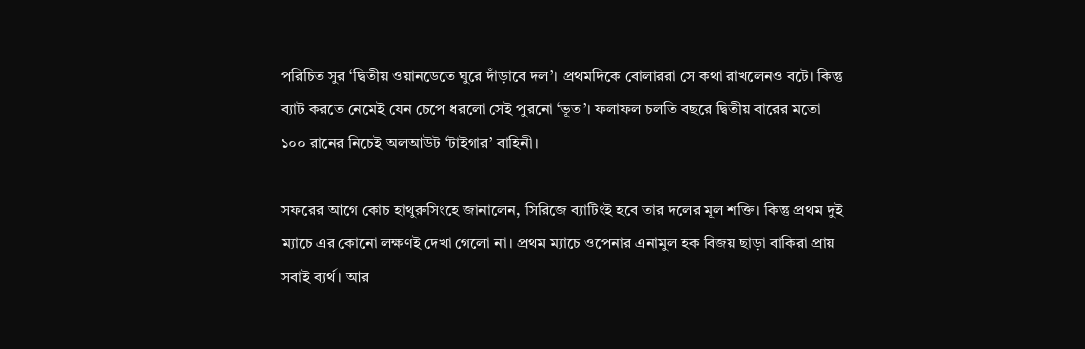পরিচিত সুর ‘দ্বিতীয় ওয়ানডেতে ঘুরে দাঁড়াবে দল’। প্রথমদিকে বোলাররা সে কথা রাখলেনও বটে। কিন্তু ব্যাট করতে নেমেই যেন চেপে ধরলো সেই পুরনো ‘ভূত’। ফলাফল চলতি বছরে দ্বিতীয় বারের মতো ১০০ রানের নিচেই অলআউট ‘টাইগার’ বাহিনী।

সফরের আগে কোচ হাথুরুসিংহে জানালেন, সিরিজে ব্যাটিংই হবে তার দলের মূল শক্তি। কিন্তু প্রথম দুই ম্যাচে এর কোনো লক্ষণই দেখা গেলো না। প্রথম ম্যাচে ওপেনার এনামুল হক বিজয় ছাড়া বাকিরা প্রায় সবাই ব্যর্থ। আর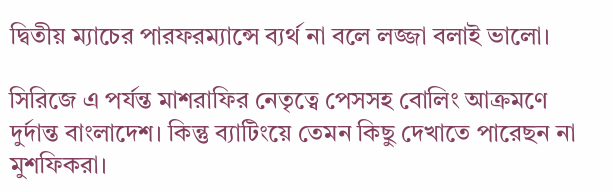দ্বিতীয় ম্যাচের পারফরম্যান্সে ব্যর্থ না বলে লজ্জা বলাই ভালো।

সিরিজে এ পর্যন্ত মাশরাফির নেতৃত্বে পেসসহ বোলিং আক্রমণে দুর্দান্ত বাংলাদেশ। কিন্তু ব্যাটিংয়ে তেমন কিছু দেখাতে পারেছন না মুশফিকরা।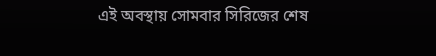এই অবস্থায় সোমবার সিরিজের শেষ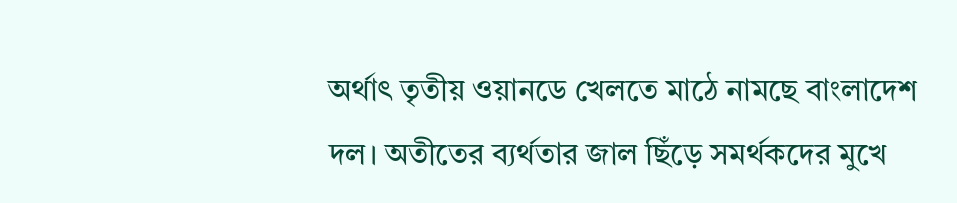অর্থাৎ তৃতীয় ওয়ানডে খেলতে মাঠে নামছে বাংলাদেশ দল। অতীতের ব্যর্থতার জাল ছিঁড়ে সমর্থকদের মুখে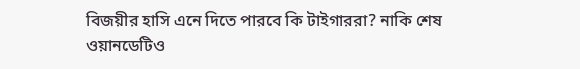বিজয়ীর হাসি এনে দিতে পারবে কি টাইগাররা? নাকি শেষ ওয়ানডেটিও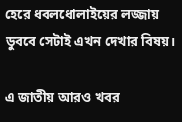হেরে ধবলধোলাইয়ের লজ্জায় ডুববে সেটাই এখন দেখার বিষয়।

এ জাতীয় আরও খবর